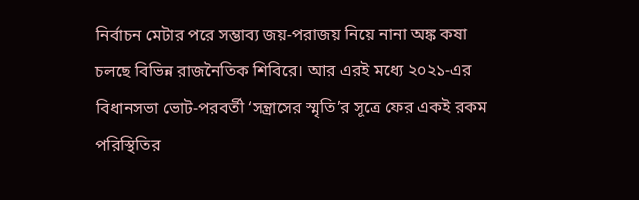নির্বাচন মেটার পরে সম্ভাব্য জয়-পরাজয় নিয়ে নানা অঙ্ক কষা চলছে বিভিন্ন রাজনৈতিক শিবিরে। আর এরই মধ্যে ২০২১-এর বিধানসভা ভোট-পরবর্তী ‘সন্ত্রাসের স্মৃতি’র সূত্রে ফের একই রকম পরিস্থিতির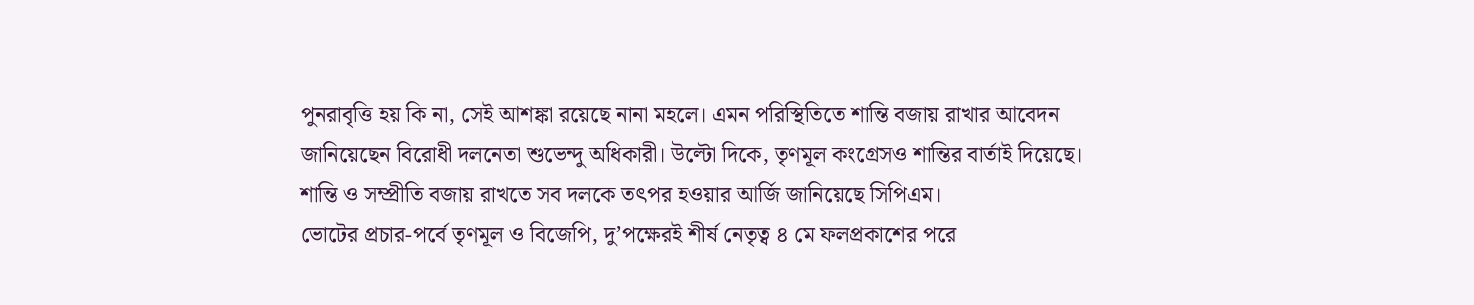পুনরাবৃত্তি হয় কি না, সেই আশঙ্কা রয়েছে নানা মহলে। এমন পরিস্থিতিতে শান্তি বজায় রাখার আবেদন জানিয়েছেন বিরোধী দলনেতা শুভেন্দু অধিকারী। উল্টো দিকে, তৃণমূল কংগ্রেসও শান্তির বার্তাই দিয়েছে। শান্তি ও সম্প্রীতি বজায় রাখতে সব দলকে তৎপর হওয়ার আর্জি জানিয়েছে সিপিএম।
ভোটের প্রচার-পর্বে তৃণমূল ও বিজেপি, দু’পক্ষেরই শীর্ষ নেতৃত্ব ৪ মে ফলপ্রকাশের পরে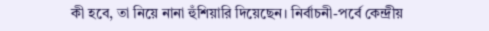কী হবে, তা নিয়ে নানা হুঁশিয়ারি দিয়েছেন। নির্বাচনী-পর্বে কেন্দ্রীয়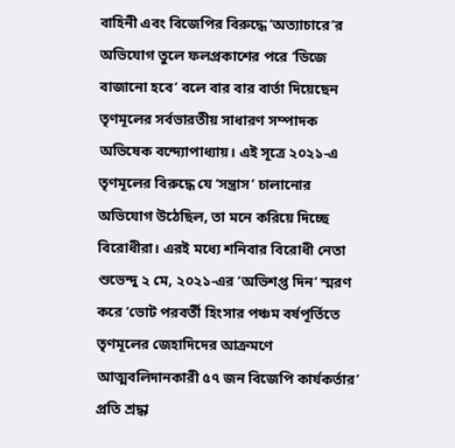বাহিনী এবং বিজেপির বিরুদ্ধে ‘অত্যাচারে’র অভিযোগ তুলে ফলপ্রকাশের পরে ‘ডিজে বাজানো হবে’ বলে বার বার বার্তা দিয়েছেন তৃণমূলের সর্বভারতীয় সাধারণ সম্পাদক অভিষেক বন্দ্যোপাধ্যায়। এই সূত্রে ২০২১-এ তৃণমূলের বিরুদ্ধে যে ‘সন্ত্রাস’ চালানোর অভিযোগ উঠেছিল, তা মনে করিয়ে দিচ্ছে বিরোধীরা। এরই মধ্যে শনিবার বিরোধী নেতা শুভেন্দু ২ মে, ২০২১-এর ‘অভিশপ্ত দিন’ স্মরণ করে ‘ভোট পরবর্তী হিংসার পঞ্চম বর্ষপূর্তিতে তৃণমূলের জেহাদিদের আক্রমণে আত্মবলিদানকারী ৫৭ জন বিজেপি কার্যকর্তার’ প্রতি শ্রদ্ধা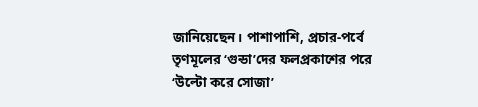জানিয়েছেন। পাশাপাশি, প্রচার-পর্বে তৃণমূলের ‘গুন্ডা’দের ফলপ্রকাশের পরে ‘উল্টো করে সোজা’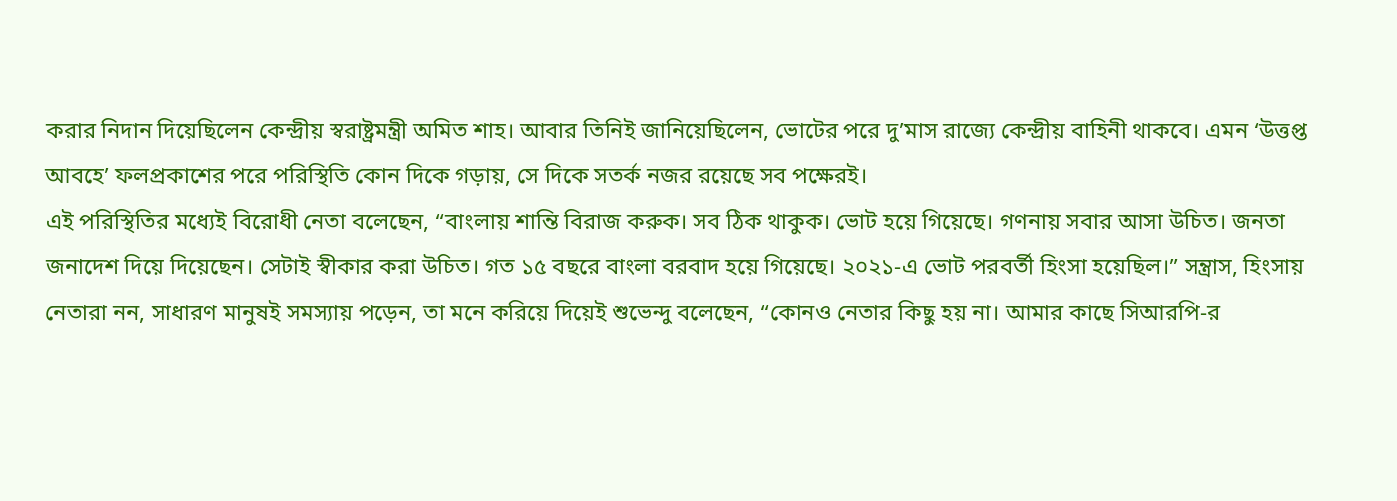করার নিদান দিয়েছিলেন কেন্দ্রীয় স্বরাষ্ট্রমন্ত্রী অমিত শাহ। আবার তিনিই জানিয়েছিলেন, ভোটের পরে দু’মাস রাজ্যে কেন্দ্রীয় বাহিনী থাকবে। এমন ‘উত্তপ্ত আবহে’ ফলপ্রকাশের পরে পরিস্থিতি কোন দিকে গড়ায়, সে দিকে সতর্ক নজর রয়েছে সব পক্ষেরই।
এই পরিস্থিতির মধ্যেই বিরোধী নেতা বলেছেন, “বাংলায় শান্তি বিরাজ করুক। সব ঠিক থাকুক। ভোট হয়ে গিয়েছে। গণনায় সবার আসা উচিত। জনতা জনাদেশ দিয়ে দিয়েছেন। সেটাই স্বীকার করা উচিত। গত ১৫ বছরে বাংলা বরবাদ হয়ে গিয়েছে। ২০২১-এ ভোট পরবর্তী হিংসা হয়েছিল।” সন্ত্রাস, হিংসায় নেতারা নন, সাধারণ মানুষই সমস্যায় পড়েন, তা মনে করিয়ে দিয়েই শুভেন্দু বলেছেন, “কোনও নেতার কিছু হয় না। আমার কাছে সিআরপি-র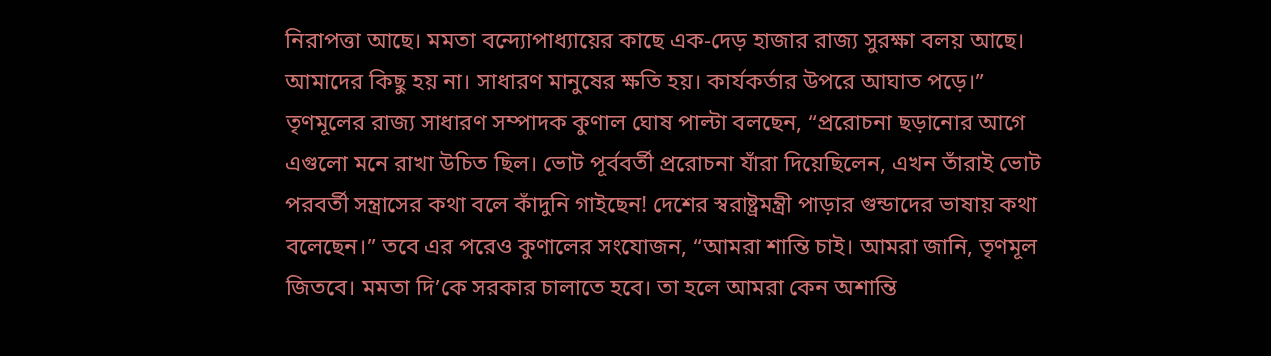নিরাপত্তা আছে। মমতা বন্দ্যোপাধ্যায়ের কাছে এক-দেড় হাজার রাজ্য সুরক্ষা বলয় আছে। আমাদের কিছু হয় না। সাধারণ মানুষের ক্ষতি হয়। কার্যকর্তার উপরে আঘাত পড়ে।”
তৃণমূলের রাজ্য সাধারণ সম্পাদক কুণাল ঘোষ পাল্টা বলছেন, “প্ররোচনা ছড়ানোর আগে এগুলো মনে রাখা উচিত ছিল। ভোট পূর্ববর্তী প্ররোচনা যাঁরা দিয়েছিলেন, এখন তাঁরাই ভোট পরবর্তী সন্ত্রাসের কথা বলে কাঁদুনি গাইছেন! দেশের স্বরাষ্ট্রমন্ত্রী পাড়ার গুন্ডাদের ভাষায় কথা বলেছেন।” তবে এর পরেও কুণালের সংযোজন, “আমরা শান্তি চাই। আমরা জানি, তৃণমূল জিতবে। মমতা দি’কে সরকার চালাতে হবে। তা হলে আমরা কেন অশান্তি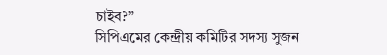চাইব?”
সিপিএমের কেন্দ্রীয় কমিটির সদস্য সুজন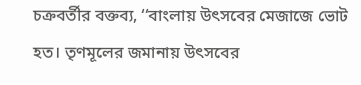চক্রবর্তীর বক্তব্য, ‘‘বাংলায় উৎসবের মেজাজে ভোট হত। তৃণমূলের জমানায় উৎসবের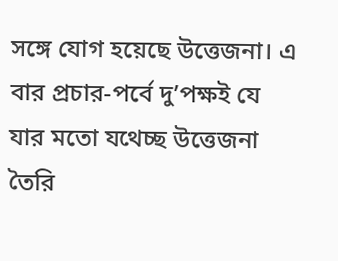সঙ্গে যোগ হয়েছে উত্তেজনা। এ বার প্রচার-পর্বে দু’পক্ষই যে যার মতো যথেচ্ছ উত্তেজনা তৈরি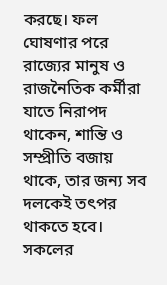করছে। ফল ঘোষণার পরে রাজ্যের মানুষ ও রাজনৈতিক কর্মীরা যাতে নিরাপদ থাকেন, শান্তি ও সম্প্রীতি বজায় থাকে, তার জন্য সব দলকেই তৎপর থাকতে হবে। সকলের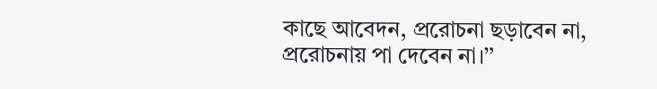কাছে আবেদন, প্ররোচনা ছড়াবেন না, প্ররোচনায় পা দেবেন না।’’